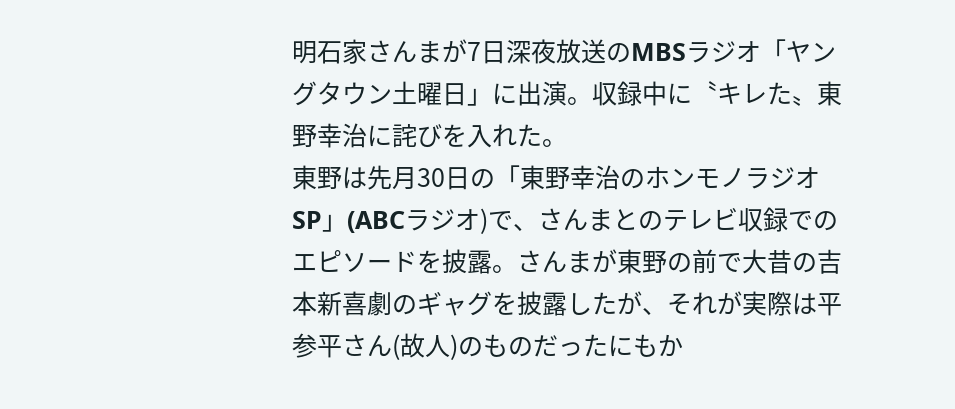明石家さんまが7日深夜放送のMBSラジオ「ヤングタウン土曜日」に出演。収録中に〝キレた〟東野幸治に詫びを入れた。
東野は先月30日の「東野幸治のホンモノラジオSP」(ABCラジオ)で、さんまとのテレビ収録でのエピソードを披露。さんまが東野の前で大昔の吉本新喜劇のギャグを披露したが、それが実際は平参平さん(故人)のものだったにもか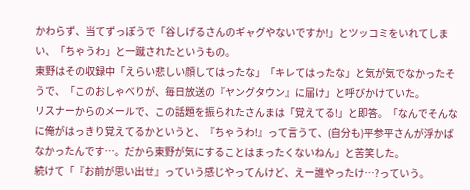かわらず、当てずっぽうで「谷しげるさんのギャグやないですか!」とツッコミをいれてしまい、「ちゃうわ」と一蹴されたというもの。
東野はその収録中「えらい悲しい顔してはったな」「キレてはったな」と気が気でなかったそうで、「このおしゃべりが、毎日放送の『ヤングタウン』に届け」と呼びかけていた。
リスナーからのメールで、この話題を振られたさんまは「覚えてる!」と即答。「なんでそんなに俺がはっきり覚えてるかというと、『ちゃうわ!』って言うて、(自分も)平参平さんが浮かばなかったんです…。だから東野が気にすることはまったくないねん」と苦笑した。
続けて「『お前が思い出せ』っていう感じやってんけど、えー誰やったけ…?っていう。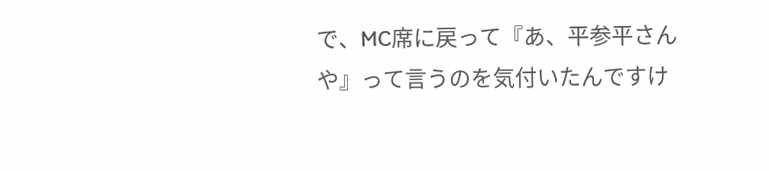で、MC席に戻って『あ、平参平さんや』って言うのを気付いたんですけ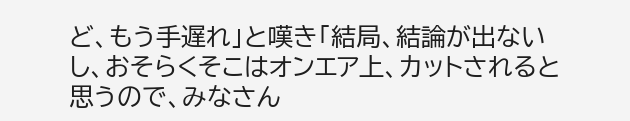ど、もう手遅れ」と嘆き「結局、結論が出ないし、おそらくそこはオンエア上、カットされると思うので、みなさん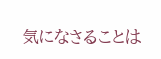気になさることは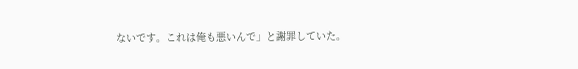ないです。これは俺も悪いんで」と謝罪していた。